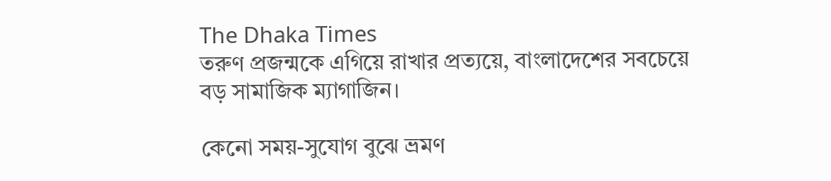The Dhaka Times
তরুণ প্রজন্মকে এগিয়ে রাখার প্রত্যয়ে, বাংলাদেশের সবচেয়ে বড় সামাজিক ম্যাগাজিন।

কেনো সময়-সুযোগ বুঝে ভ্রমণ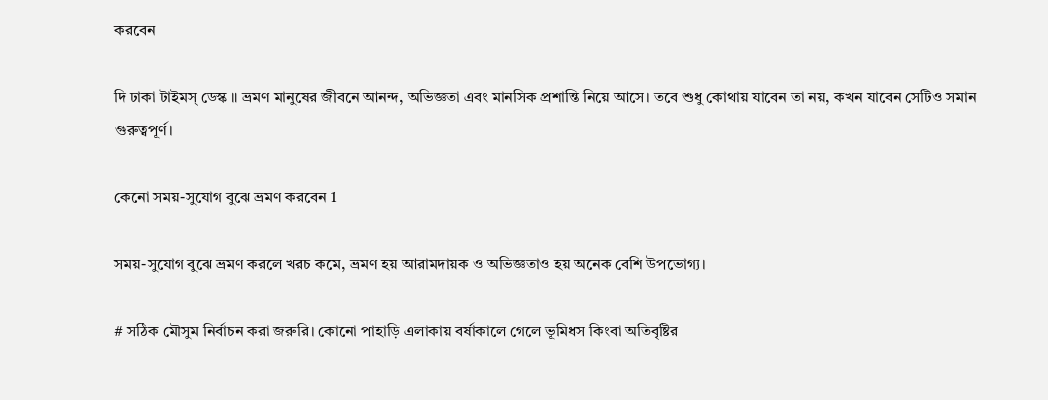করবেন

দি ঢাকা টাইমস্ ডেস্ক ॥ ভ্রমণ মানুষের জীবনে আনন্দ, অভিজ্ঞতা এবং মানসিক প্রশান্তি নিয়ে আসে। তবে শুধু কোথায় যাবেন তা নয়, কখন যাবেন সেটিও সমান গুরুত্বপূর্ণ।

কেনো সময়-সুযোগ বুঝে ভ্রমণ করবেন 1

সময়-সুযোগ বুঝে ভ্রমণ করলে খরচ কমে, ভ্রমণ হয় আরামদায়ক ও অভিজ্ঞতাও হয় অনেক বেশি উপভোগ্য।

# সঠিক মৌসুম নির্বাচন করা জরুরি। কোনো পাহাড়ি এলাকায় বর্ষাকালে গেলে ভূমিধস কিংবা অতিবৃষ্টির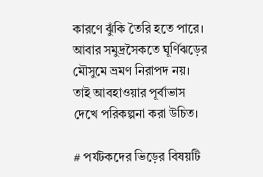কারণে ঝুঁকি তৈরি হতে পারে। আবার সমুদ্রসৈকতে ঘূর্ণিঝড়ের মৌসুমে ভ্রমণ নিরাপদ নয়। তাই আবহাওয়ার পূর্বাভাস দেখে পরিকল্পনা করা উচিত।

# পর্যটকদের ভিড়ের বিষয়টি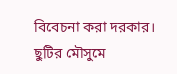বিবেচনা করা দরকার। ছুটির মৌসুমে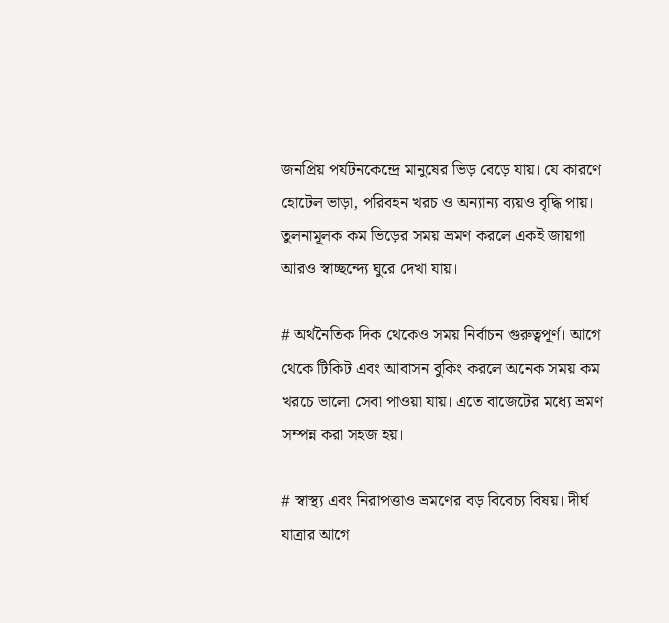জনপ্রিয় পর্যটনকেন্দ্রে মানুষের ভিড় বেড়ে যায়। যে কারণে হোটেল ভাড়া, পরিবহন খরচ ও অন্যান্য ব্যয়ও বৃদ্ধি পায়। তুলনামূলক কম ভিড়ের সময় ভ্রমণ করলে একই জায়গা আরও স্বাচ্ছন্দ্যে ঘুরে দেখা যায়।

# অর্থনৈতিক দিক থেকেও সময় নির্বাচন গুরুত্বপূর্ণ। আগে থেকে টিকিট এবং আবাসন বুকিং করলে অনেক সময় কম খরচে ভালো সেবা পাওয়া যায়। এতে বাজেটের মধ্যে ভ্রমণ সম্পন্ন করা সহজ হয়।

# স্বাস্থ্য এবং নিরাপত্তাও ভ্রমণের বড় বিবেচ্য বিষয়। দীর্ঘ যাত্রার আগে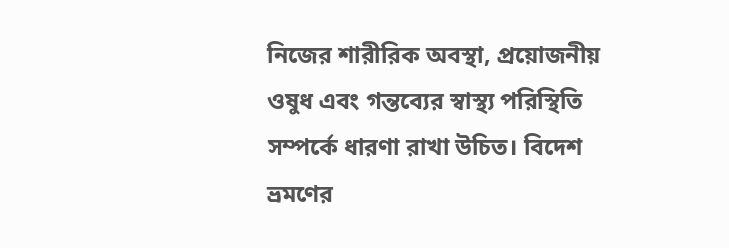নিজের শারীরিক অবস্থা, প্রয়োজনীয় ওষুধ এবং গন্তব্যের স্বাস্থ্য পরিস্থিতি সম্পর্কে ধারণা রাখা উচিত। বিদেশ ভ্রমণের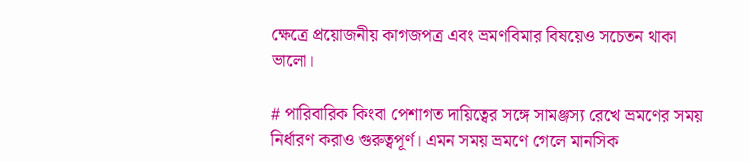ক্ষেত্রে প্রয়োজনীয় কাগজপত্র এবং ভ্রমণবিমার বিষয়েও সচেতন থাকা ভালো।

# পারিবারিক কিংবা পেশাগত দায়িত্বের সঙ্গে সামঞ্জস্য রেখে ভ্রমণের সময় নির্ধারণ করাও গুরুত্বপূর্ণ। এমন সময় ভ্রমণে গেলে মানসিক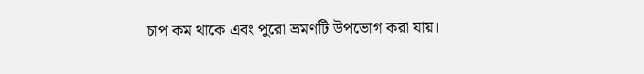চাপ কম থাকে এবং পুরো ভ্রমণটি উপভোগ করা যায়।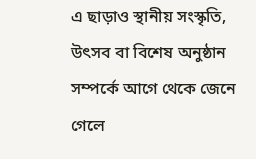এ ছাড়াও স্থানীয় সংস্কৃতি, উৎসব বা বিশেষ অনুষ্ঠান সম্পর্কে আগে থেকে জেনে গেলে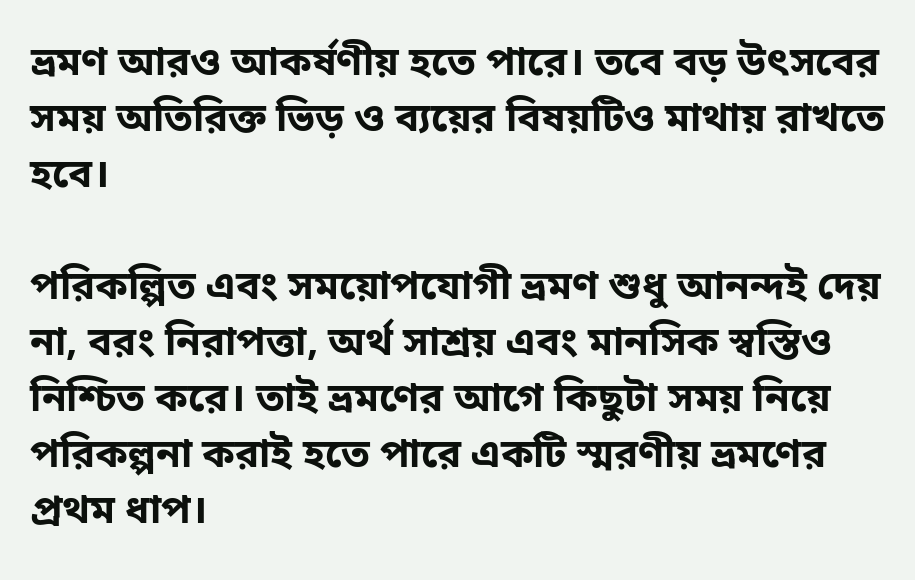ভ্রমণ আরও আকর্ষণীয় হতে পারে। তবে বড় উৎসবের সময় অতিরিক্ত ভিড় ও ব্যয়ের বিষয়টিও মাথায় রাখতে হবে।

পরিকল্পিত এবং সময়োপযোগী ভ্রমণ শুধু আনন্দই দেয় না, বরং নিরাপত্তা, অর্থ সাশ্রয় এবং মানসিক স্বস্তিও নিশ্চিত করে। তাই ভ্রমণের আগে কিছুটা সময় নিয়ে পরিকল্পনা করাই হতে পারে একটি স্মরণীয় ভ্রমণের প্রথম ধাপ।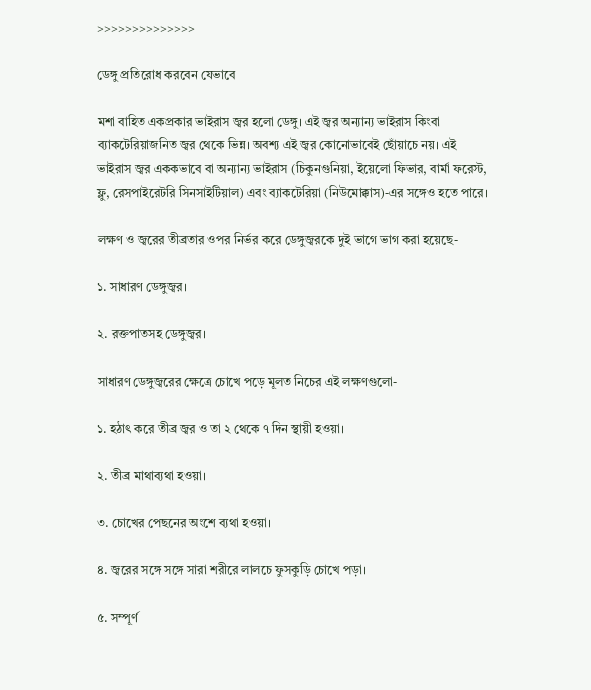>>>>>>>>>>>>>>

ডেঙ্গু প্রতিরোধ করবেন যেভাবে

মশা বাহিত একপ্রকার ভাইরাস জ্বর হলো ডেঙ্গু। এই জ্বর অন্যান্য ভাইরাস কিংবা ব্যাকটেরিয়াজনিত জ্বর থেকে ভিন্ন। অবশ্য এই জ্বর কোনোভাবেই ছোঁয়াচে নয়। এই ভাইরাস জ্বর এককভাবে বা অন্যান্য ভাইরাস (চিকুনগুনিয়া, ইয়েলো ফিভার, বার্মা ফরেস্ট, ফ্লু, রেসপাইরেটরি সিনসাইটিয়াল) এবং ব্যাকটেরিয়া (নিউমোক্কাস)-এর সঙ্গেও হতে পারে।

লক্ষণ ও জ্বরের তীব্রতার ওপর নির্ভর করে ডেঙ্গুজ্বরকে দুই ভাগে ভাগ করা হয়েছে-

১. সাধারণ ডেঙ্গুজ্বর।

২. রক্তপাতসহ ডেঙ্গুজ্বর।

সাধারণ ডেঙ্গুজ্বরের ক্ষেত্রে চোখে পড়ে মূলত নিচের এই লক্ষণগুলো-

১. হঠাৎ করে তীব্র জ্বর ও তা ২ থেকে ৭ দিন স্থায়ী হওয়া।

২. তীব্র মাথাব্যথা হওয়া।

৩. চোখের পেছনের অংশে ব্যথা হওয়া।

৪. জ্বরের সঙ্গে সঙ্গে সারা শরীরে লালচে ফুসকুড়ি চোখে পড়া।

৫. সম্পূর্ণ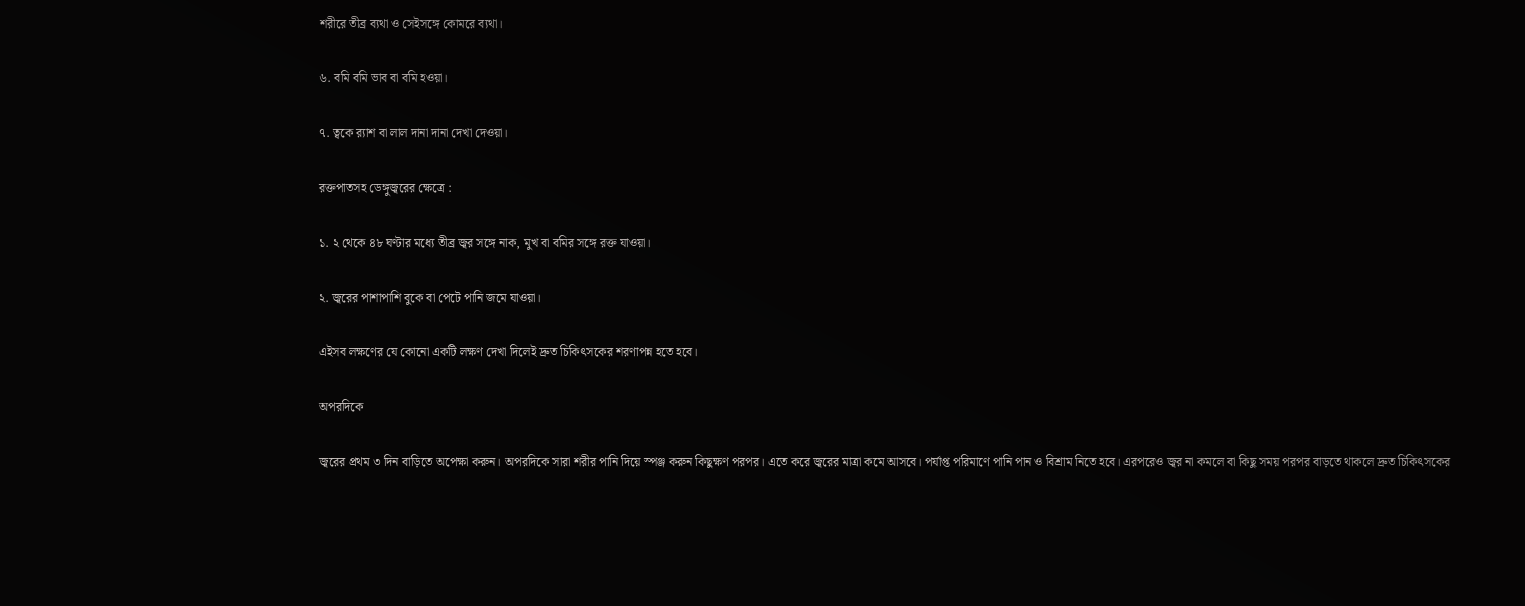শরীরে তীব্র ব্যথা ও সেইসঙ্গে কোমরে ব্যথা।

৬. বমি বমি ভাব বা বমি হওয়া।

৭. ত্বকে র‌্যাশ বা লাল দানা দানা দেখা দেওয়া।

রক্তপাতসহ ডেঙ্গুজ্বরের ক্ষেত্রে :

১. ২ থেকে ৪৮ ঘণ্টার মধ্যে তীব্র জ্বর সঙ্গে নাক, মুখ বা বমির সঙ্গে রক্ত যাওয়া।

২. জ্বরের পাশাপাশি বুকে বা পেটে পানি জমে যাওয়া।

এইসব লক্ষণের যে কোনো একটি লক্ষণ দেখা দিলেই দ্রুত চিকিৎসকের শরণাপন্ন হতে হবে।

অপরদিকে

জ্বরের প্রথম ৩ দিন বাড়িতে অপেক্ষা করুন। অপরদিকে সারা শরীর পানি দিয়ে স্পঞ্জ করুন কিছুক্ষণ পরপর। এতে করে জ্বরের মাত্রা কমে আসবে। পর্যাপ্ত পরিমাণে পানি পান ও বিশ্রাম নিতে হবে। এরপরেও জ্বর না কমলে বা কিছু সময় পরপর বাড়তে থাকলে দ্রুত চিকিৎসকের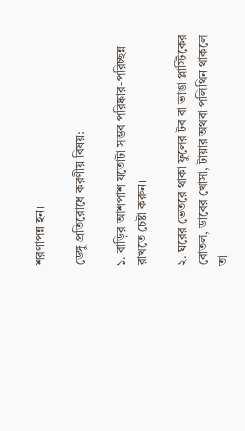শরণাপন্ন হন।

ডেঙ্গু প্রতিরোধে করণীয় বিষয়:

১. বাড়ির আশপাশ যতোটা সম্ভব পরিষ্কার-পরিচ্ছন্ন রাখতে চেষ্টা করুন।

২. ঘরের ভেতরে থাকা ফুলের টব বা ভাঙা প্লাস্টিকের বোতল, ডাবের খোসা, টায়ার অথবা পলিথিন থাকলে তা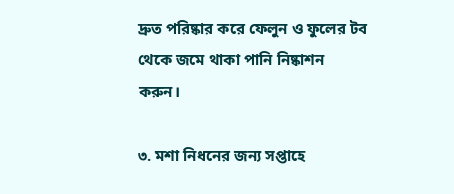দ্রুত পরিষ্কার করে ফেলুন ও ফুলের টব থেকে জমে থাকা পানি নিষ্কাশন করুন।

৩. মশা নিধনের জন্য সপ্তাহে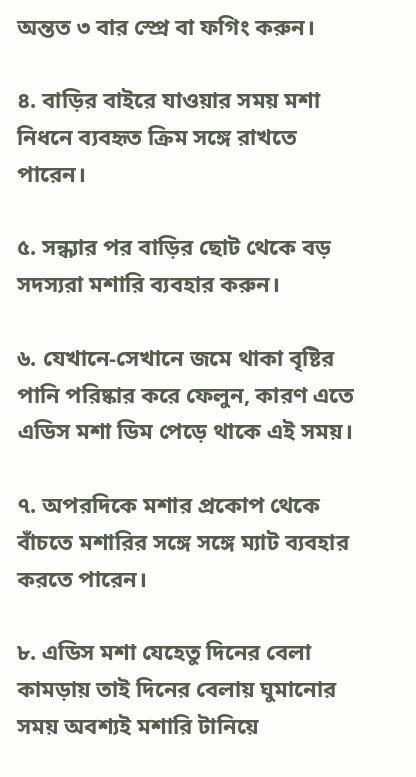অন্তত ৩ বার স্প্রে বা ফগিং করুন।

৪. বাড়ির বাইরে যাওয়ার সময় মশা নিধনে ব্যবহৃত ক্রিম সঙ্গে রাখতে পারেন।

৫. সন্ধ্যার পর বাড়ির ছোট থেকে বড় সদস্যরা মশারি ব্যবহার করুন।

৬. যেখানে-সেখানে জমে থাকা বৃষ্টির পানি পরিষ্কার করে ফেলুন, কারণ এতে এডিস মশা ডিম পেড়ে থাকে এই সময়।

৭. অপরদিকে মশার প্রকোপ থেকে বাঁচতে মশারির সঙ্গে সঙ্গে ম্যাট ব্যবহার করতে পারেন।

৮. এডিস মশা যেহেতু দিনের বেলা কামড়ায় তাই দিনের বেলায় ঘুমানোর সময় অবশ্যই মশারি টানিয়ে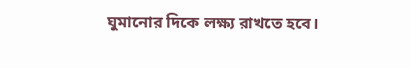ঘুমানোর দিকে লক্ষ্য রাখতে হবে।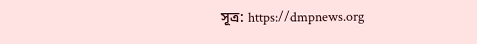সূত্র: https://dmpnews.org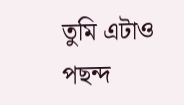তুমি এটাও পছন্দ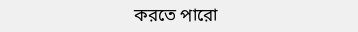করতে পারো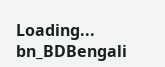Loading...
bn_BDBengali